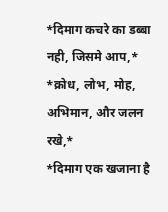*दिमाग कचरे का डब्बा नही, जिसमे आप,*
*क्रोध, लोभ, मोह, अभिमान, और जलन रखे,*
*दिमाग एक खजाना है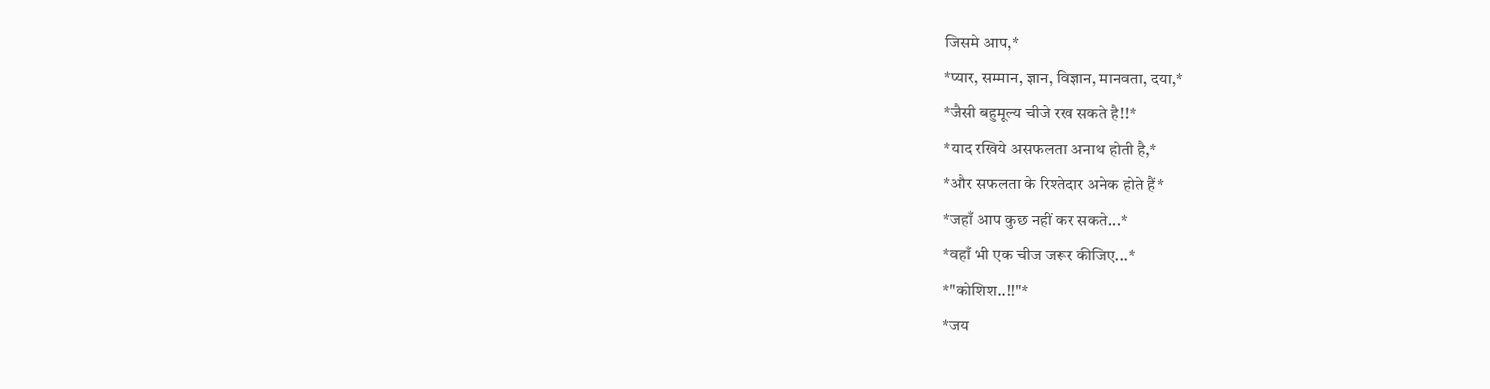जिसमे आप,*
*प्यार, सम्मान, ज्ञान, विज्ञान, मानवता, दया,*
*जैसी बहुमूल्य चीजे रख सकते है!!*
*याद रखिये असफलता अनाथ होती है,*
*और सफलता के रिश्तेदार अनेक होते हैं*
*जहाँ आप कुछ नहीं कर सकते...*
*वहाँ भी एक चीज जरूर कीजिए...*
*"कोशिश..!!"*
*जय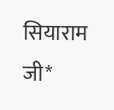सियाराम जी*